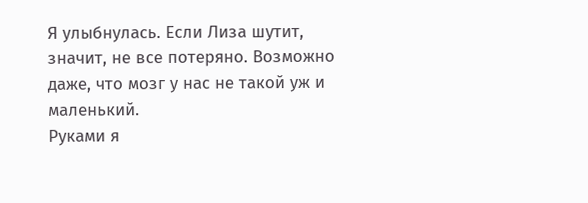Я улыбнулась. Если Лиза шутит, значит, не все потеряно. Возможно даже, что мозг у нас не такой уж и маленький.
Руками я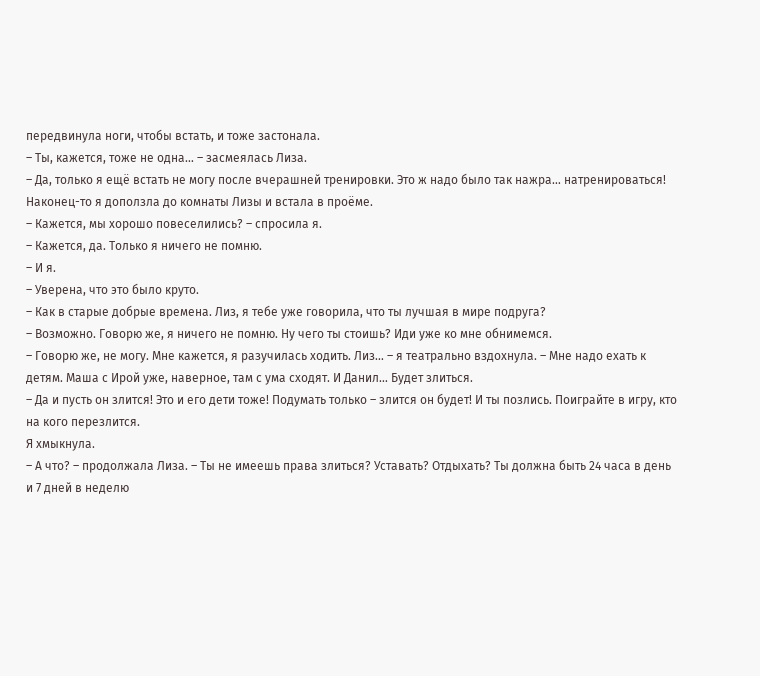передвинула ноги, чтобы встать, и тоже застонала.
– Ты, кажется, тоже не одна… – засмеялась Лиза.
– Да, только я ещё встать не могу после вчерашней тренировки. Это ж надо было так нажра… натренироваться!
Наконец-то я доползла до комнаты Лизы и встала в проёме.
– Кажется, мы хорошо повеселились? – спросила я.
– Кажется, да. Только я ничего не помню.
– И я.
– Уверена, что это было круто.
– Как в старые добрые времена. Лиз, я тебе уже говорила, что ты лучшая в мире подруга?
– Возможно. Говорю же, я ничего не помню. Ну чего ты стоишь? Иди уже ко мне обнимемся.
– Говорю же, не могу. Мне кажется, я разучилась ходить. Лиз… – я театрально вздохнула. – Мне надо ехать к детям. Маша с Ирой уже, наверное, там с ума сходят. И Данил… Будет злиться.
– Да и пусть он злится! Это и его дети тоже! Подумать только – злится он будет! И ты позлись. Поиграйте в игру, кто на кого перезлится.
Я хмыкнула.
– А что? – продолжала Лиза. – Ты не имеешь права злиться? Уставать? Отдыхать? Ты должна быть 24 часа в день и 7 дней в неделю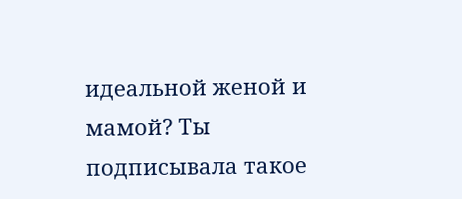идеальной женой и мамой? Ты подписывала такое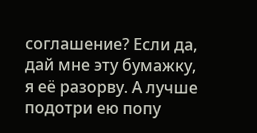соглашение? Если да, дай мне эту бумажку, я её разорву. А лучше подотри ею попу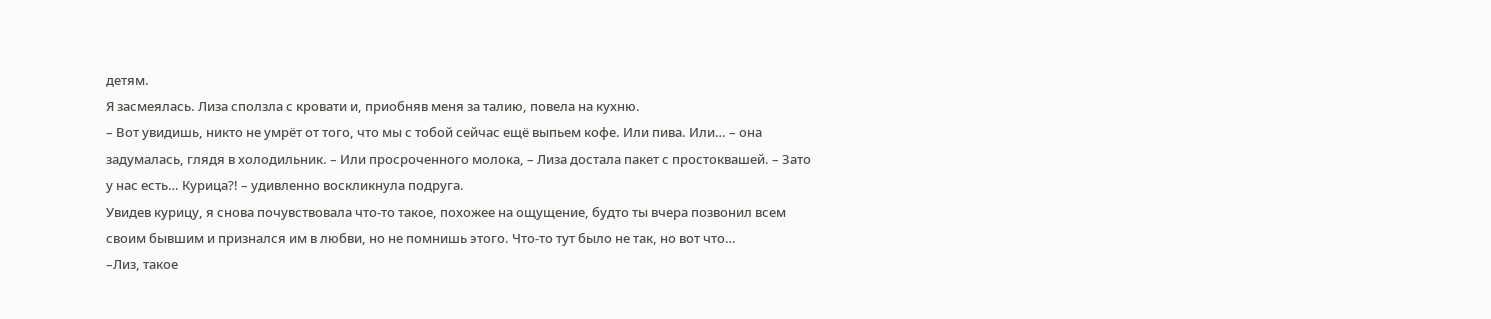детям.
Я засмеялась. Лиза сползла с кровати и, приобняв меня за талию, повела на кухню.
– Вот увидишь, никто не умрёт от того, что мы с тобой сейчас ещё выпьем кофе. Или пива. Или… – она задумалась, глядя в холодильник. – Или просроченного молока, – Лиза достала пакет с простоквашей. – Зато у нас есть… Курица?! – удивленно воскликнула подруга.
Увидев курицу, я снова почувствовала что-то такое, похожее на ощущение, будто ты вчера позвонил всем своим бывшим и признался им в любви, но не помнишь этого. Что-то тут было не так, но вот что…
–Лиз, такое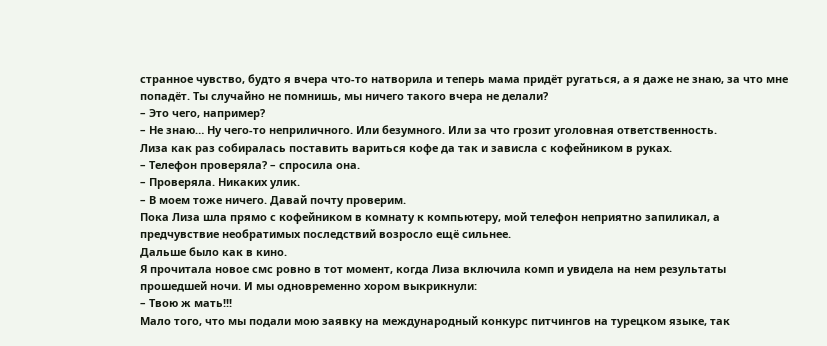странное чувство, будто я вчера что-то натворила и теперь мама придёт ругаться, а я даже не знаю, за что мне попадёт. Ты случайно не помнишь, мы ничего такого вчера не делали?
– Это чего, например?
– Не знаю… Ну чего-то неприличного. Или безумного. Или за что грозит уголовная ответственность.
Лиза как раз собиралась поставить вариться кофе да так и зависла с кофейником в руках.
– Телефон проверяла? – спросила она.
– Проверяла. Никаких улик.
– В моем тоже ничего. Давай почту проверим.
Пока Лиза шла прямо с кофейником в комнату к компьютеру, мой телефон неприятно запиликал, а предчувствие необратимых последствий возросло ещё сильнее.
Дальше было как в кино.
Я прочитала новое смс ровно в тот момент, когда Лиза включила комп и увидела на нем результаты прошедшей ночи. И мы одновременно хором выкрикнули:
– Твою ж мать!!!
Мало того, что мы подали мою заявку на международный конкурс питчингов на турецком языке, так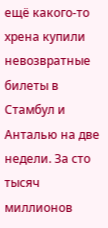ещё какого-то хрена купили невозвратные билеты в Стамбул и Анталью на две недели. За сто тысяч миллионов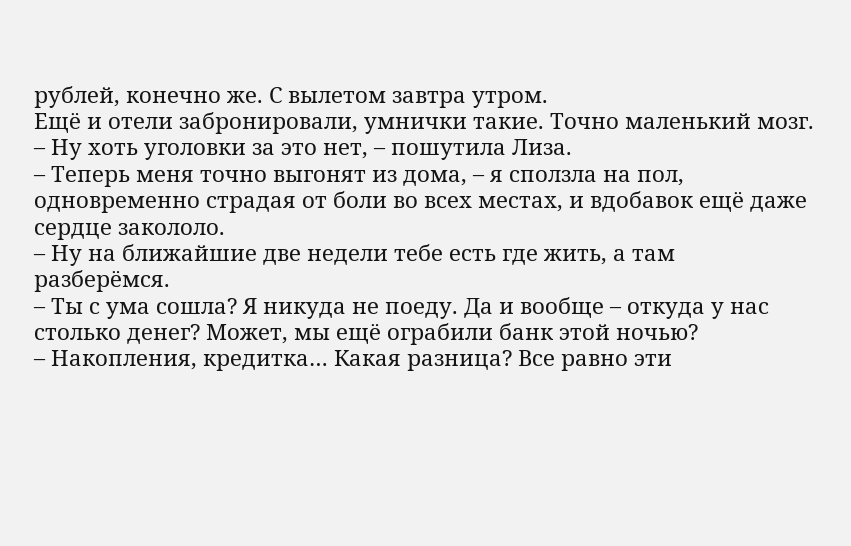рублей, конечно же. С вылетом завтра утром.
Ещё и отели забронировали, умнички такие. Точно маленький мозг.
– Ну хоть уголовки за это нет, – пошутила Лиза.
– Теперь меня точно выгонят из дома, – я сползла на пол, одновременно страдая от боли во всех местах, и вдобавок ещё даже сердце закололо.
– Ну на ближайшие две недели тебе есть где жить, а там разберёмся.
– Ты с ума сошла? Я никуда не поеду. Да и вообще – откуда у нас столько денег? Может, мы ещё ограбили банк этой ночью?
– Накопления, кредитка… Какая разница? Все равно эти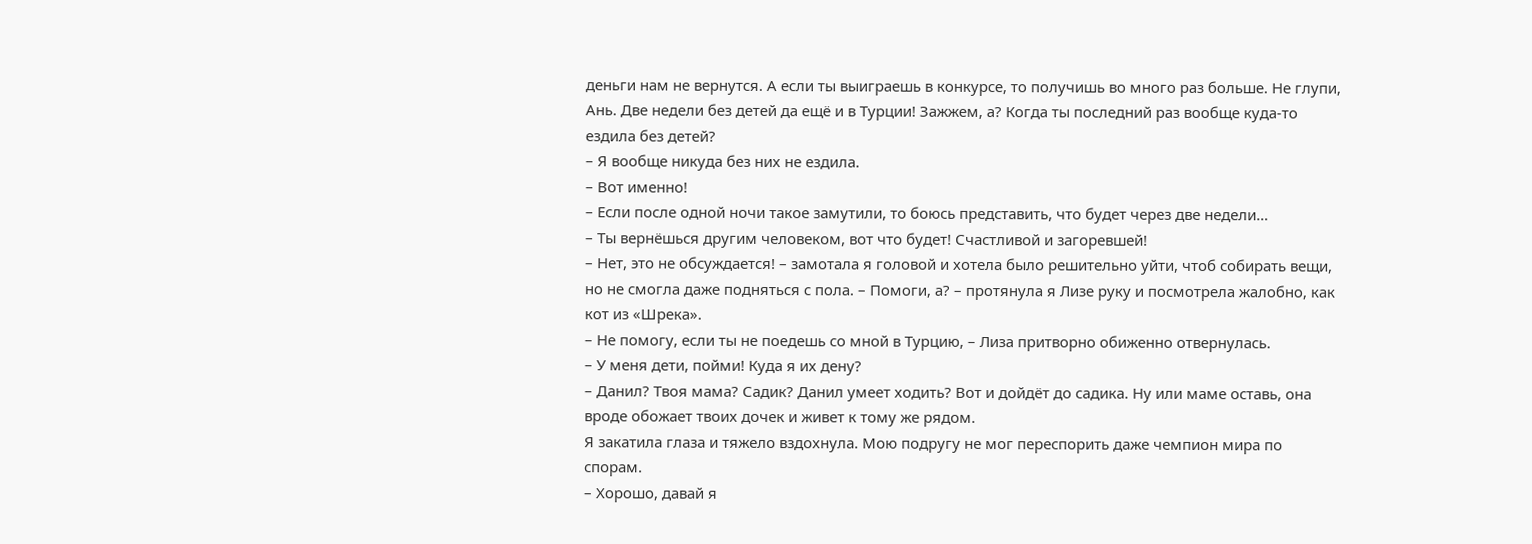деньги нам не вернутся. А если ты выиграешь в конкурсе, то получишь во много раз больше. Не глупи, Ань. Две недели без детей да ещё и в Турции! Зажжем, а? Когда ты последний раз вообще куда-то ездила без детей?
– Я вообще никуда без них не ездила.
– Вот именно!
– Если после одной ночи такое замутили, то боюсь представить, что будет через две недели…
– Ты вернёшься другим человеком, вот что будет! Счастливой и загоревшей!
– Нет, это не обсуждается! – замотала я головой и хотела было решительно уйти, чтоб собирать вещи, но не смогла даже подняться с пола. – Помоги, а? – протянула я Лизе руку и посмотрела жалобно, как кот из «Шрека».
– Не помогу, если ты не поедешь со мной в Турцию, – Лиза притворно обиженно отвернулась.
– У меня дети, пойми! Куда я их дену?
– Данил? Твоя мама? Садик? Данил умеет ходить? Вот и дойдёт до садика. Ну или маме оставь, она вроде обожает твоих дочек и живет к тому же рядом.
Я закатила глаза и тяжело вздохнула. Мою подругу не мог переспорить даже чемпион мира по спорам.
– Хорошо, давай я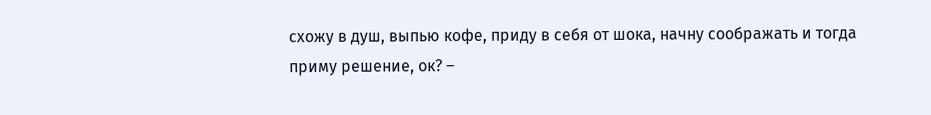схожу в душ, выпью кофе, приду в себя от шока, начну соображать и тогда приму решение, ок? –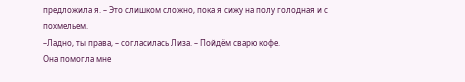предложила я. – Это слишком сложно, пока я сижу на полу голодная и с похмельем.
–Ладно, ты права, – согласилась Лиза. – Пойдём сварю кофе.
Она помогла мне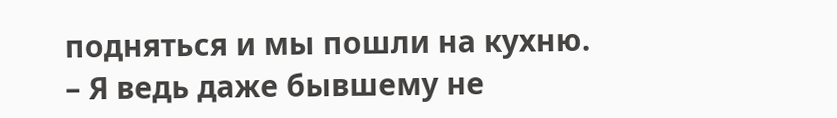подняться и мы пошли на кухню.
– Я ведь даже бывшему не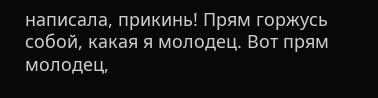написала, прикинь! Прям горжусь собой, какая я молодец. Вот прям молодец,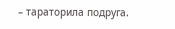– тараторила подруга.